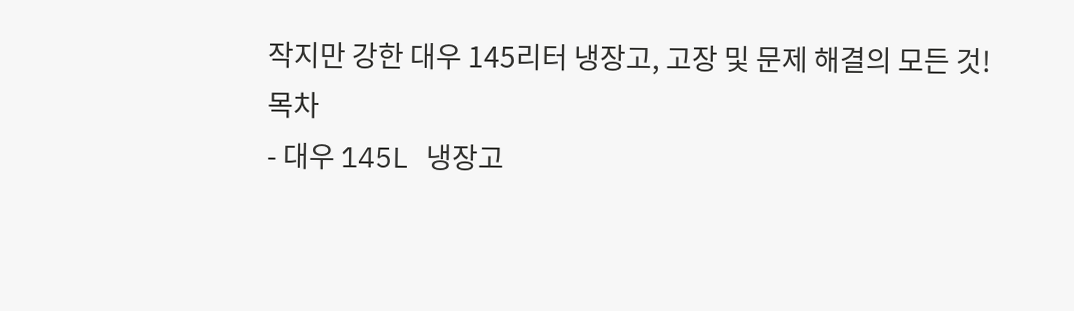작지만 강한 대우 145리터 냉장고, 고장 및 문제 해결의 모든 것!
목차
- 대우 145L 냉장고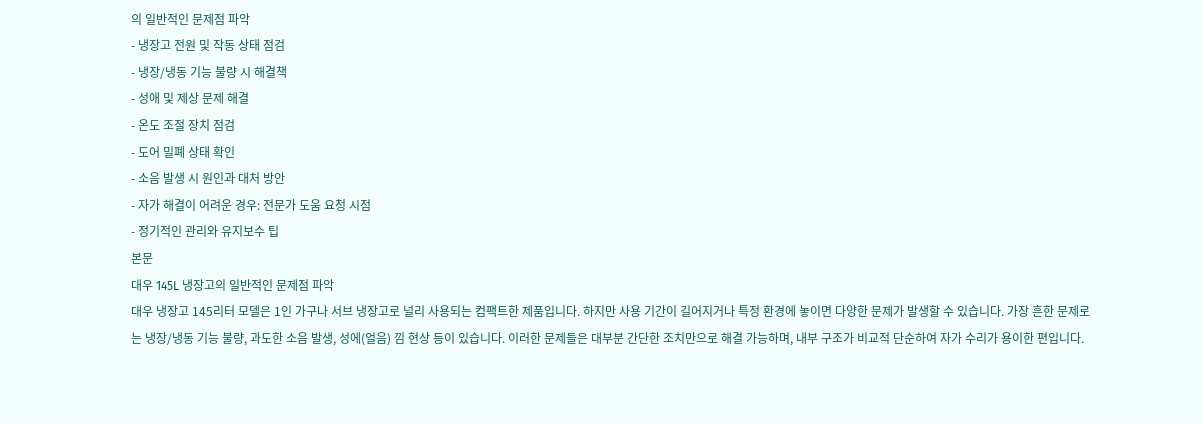의 일반적인 문제점 파악
- 냉장고 전원 및 작동 상태 점검
- 냉장/냉동 기능 불량 시 해결책
- 성애 및 제상 문제 해결
- 온도 조절 장치 점검
- 도어 밀폐 상태 확인
- 소음 발생 시 원인과 대처 방안
- 자가 해결이 어려운 경우: 전문가 도움 요청 시점
- 정기적인 관리와 유지보수 팁
본문
대우 145L 냉장고의 일반적인 문제점 파악
대우 냉장고 145리터 모델은 1인 가구나 서브 냉장고로 널리 사용되는 컴팩트한 제품입니다. 하지만 사용 기간이 길어지거나 특정 환경에 놓이면 다양한 문제가 발생할 수 있습니다. 가장 흔한 문제로는 냉장/냉동 기능 불량, 과도한 소음 발생, 성에(얼음) 낌 현상 등이 있습니다. 이러한 문제들은 대부분 간단한 조치만으로 해결 가능하며, 내부 구조가 비교적 단순하여 자가 수리가 용이한 편입니다.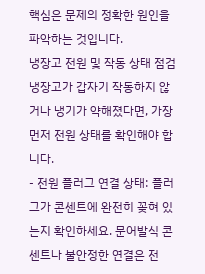핵심은 문제의 정확한 원인을 파악하는 것입니다.
냉장고 전원 및 작동 상태 점검
냉장고가 갑자기 작동하지 않거나 냉기가 약해졌다면, 가장 먼저 전원 상태를 확인해야 합니다.
- 전원 플러그 연결 상태: 플러그가 콘센트에 완전히 꽂혀 있는지 확인하세요. 문어발식 콘센트나 불안정한 연결은 전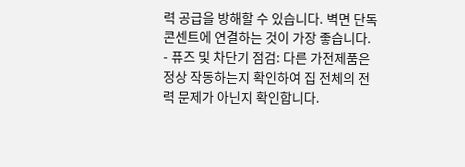력 공급을 방해할 수 있습니다. 벽면 단독 콘센트에 연결하는 것이 가장 좋습니다.
- 퓨즈 및 차단기 점검: 다른 가전제품은 정상 작동하는지 확인하여 집 전체의 전력 문제가 아닌지 확인합니다.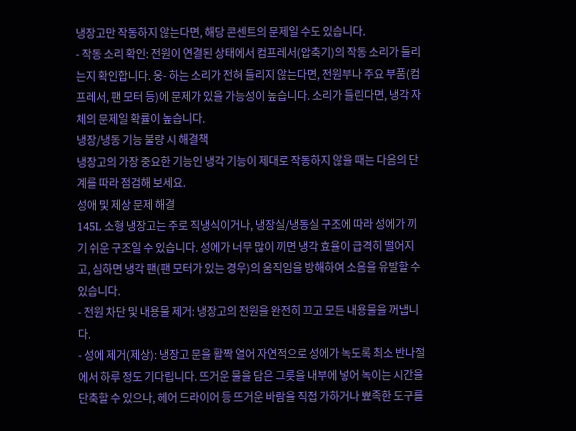냉장고만 작동하지 않는다면, 해당 콘센트의 문제일 수도 있습니다.
- 작동 소리 확인: 전원이 연결된 상태에서 컴프레서(압축기)의 작동 소리가 들리는지 확인합니다. 웅- 하는 소리가 전혀 들리지 않는다면, 전원부나 주요 부품(컴프레서, 팬 모터 등)에 문제가 있을 가능성이 높습니다. 소리가 들린다면, 냉각 자체의 문제일 확률이 높습니다.
냉장/냉동 기능 불량 시 해결책
냉장고의 가장 중요한 기능인 냉각 기능이 제대로 작동하지 않을 때는 다음의 단계를 따라 점검해 보세요.
성애 및 제상 문제 해결
145L 소형 냉장고는 주로 직냉식이거나, 냉장실/냉동실 구조에 따라 성에가 끼기 쉬운 구조일 수 있습니다. 성에가 너무 많이 끼면 냉각 효율이 급격히 떨어지고, 심하면 냉각 팬(팬 모터가 있는 경우)의 움직임을 방해하여 소음을 유발할 수 있습니다.
- 전원 차단 및 내용물 제거: 냉장고의 전원을 완전히 끄고 모든 내용물을 꺼냅니다.
- 성에 제거(제상): 냉장고 문을 활짝 열어 자연적으로 성에가 녹도록 최소 반나절에서 하루 정도 기다립니다. 뜨거운 물을 담은 그릇을 내부에 넣어 녹이는 시간을 단축할 수 있으나, 헤어 드라이어 등 뜨거운 바람을 직접 가하거나 뾰족한 도구를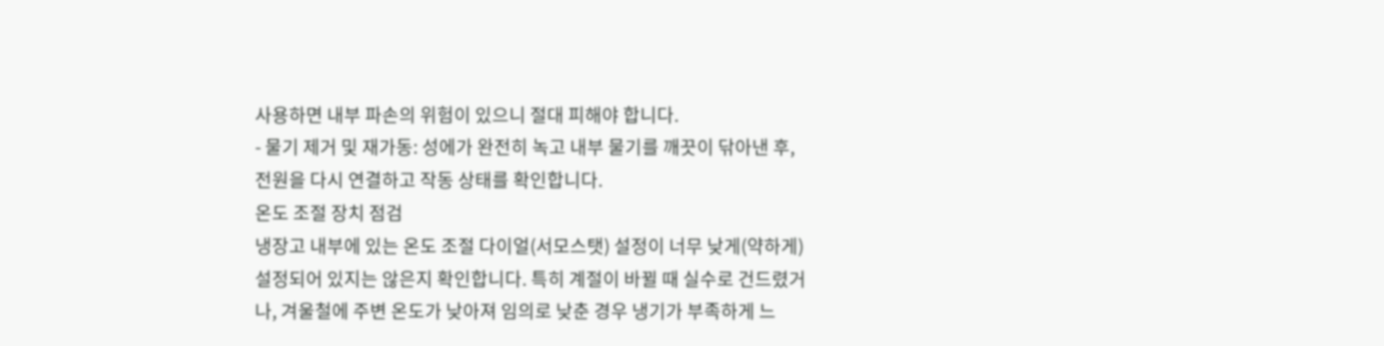사용하면 내부 파손의 위험이 있으니 절대 피해야 합니다.
- 물기 제거 및 재가동: 성에가 완전히 녹고 내부 물기를 깨끗이 닦아낸 후, 전원을 다시 연결하고 작동 상태를 확인합니다.
온도 조절 장치 점검
냉장고 내부에 있는 온도 조절 다이얼(서모스탯) 설정이 너무 낮게(약하게) 설정되어 있지는 않은지 확인합니다. 특히 계절이 바뀔 때 실수로 건드렸거나, 겨울철에 주변 온도가 낮아져 임의로 낮춘 경우 냉기가 부족하게 느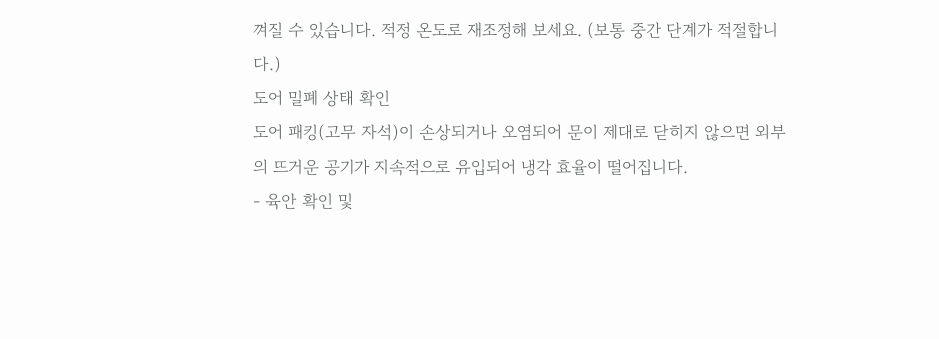껴질 수 있습니다. 적정 온도로 재조정해 보세요. (보통 중간 단계가 적절합니다.)
도어 밀폐 상태 확인
도어 패킹(고무 자석)이 손상되거나 오염되어 문이 제대로 닫히지 않으면 외부의 뜨거운 공기가 지속적으로 유입되어 냉각 효율이 떨어집니다.
- 육안 확인 및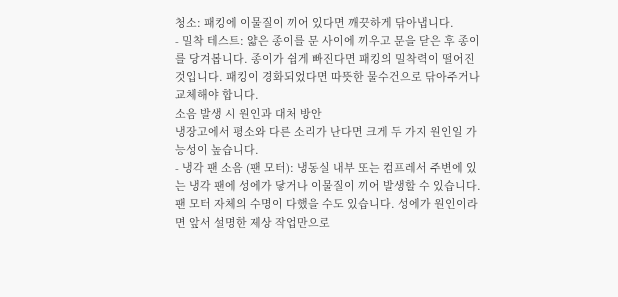청소: 패킹에 이물질이 끼어 있다면 깨끗하게 닦아냅니다.
- 밀착 테스트: 얇은 종이를 문 사이에 끼우고 문을 닫은 후 종이를 당겨봅니다. 종이가 쉽게 빠진다면 패킹의 밀착력이 떨어진 것입니다. 패킹이 경화되었다면 따뜻한 물수건으로 닦아주거나 교체해야 합니다.
소음 발생 시 원인과 대처 방안
냉장고에서 평소와 다른 소리가 난다면 크게 두 가지 원인일 가능성이 높습니다.
- 냉각 팬 소음 (팬 모터): 냉동실 내부 또는 컴프레서 주변에 있는 냉각 팬에 성에가 닿거나 이물질이 끼어 발생할 수 있습니다. 팬 모터 자체의 수명이 다했을 수도 있습니다. 성에가 원인이라면 앞서 설명한 제상 작업만으로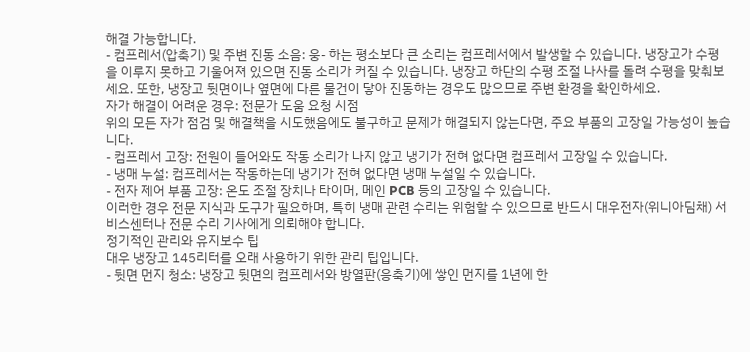해결 가능합니다.
- 컴프레서(압축기) 및 주변 진동 소음: 웅- 하는 평소보다 큰 소리는 컴프레서에서 발생할 수 있습니다. 냉장고가 수평을 이루지 못하고 기울어져 있으면 진동 소리가 커질 수 있습니다. 냉장고 하단의 수평 조절 나사를 돌려 수평을 맞춰보세요. 또한, 냉장고 뒷면이나 옆면에 다른 물건이 닿아 진동하는 경우도 많으므로 주변 환경을 확인하세요.
자가 해결이 어려운 경우: 전문가 도움 요청 시점
위의 모든 자가 점검 및 해결책을 시도했음에도 불구하고 문제가 해결되지 않는다면, 주요 부품의 고장일 가능성이 높습니다.
- 컴프레서 고장: 전원이 들어와도 작동 소리가 나지 않고 냉기가 전혀 없다면 컴프레서 고장일 수 있습니다.
- 냉매 누설: 컴프레서는 작동하는데 냉기가 전혀 없다면 냉매 누설일 수 있습니다.
- 전자 제어 부품 고장: 온도 조절 장치나 타이머, 메인 PCB 등의 고장일 수 있습니다.
이러한 경우 전문 지식과 도구가 필요하며, 특히 냉매 관련 수리는 위험할 수 있으므로 반드시 대우전자(위니아딤채) 서비스센터나 전문 수리 기사에게 의뢰해야 합니다.
정기적인 관리와 유지보수 팁
대우 냉장고 145리터를 오래 사용하기 위한 관리 팁입니다.
- 뒷면 먼지 청소: 냉장고 뒷면의 컴프레서와 방열판(응축기)에 쌓인 먼지를 1년에 한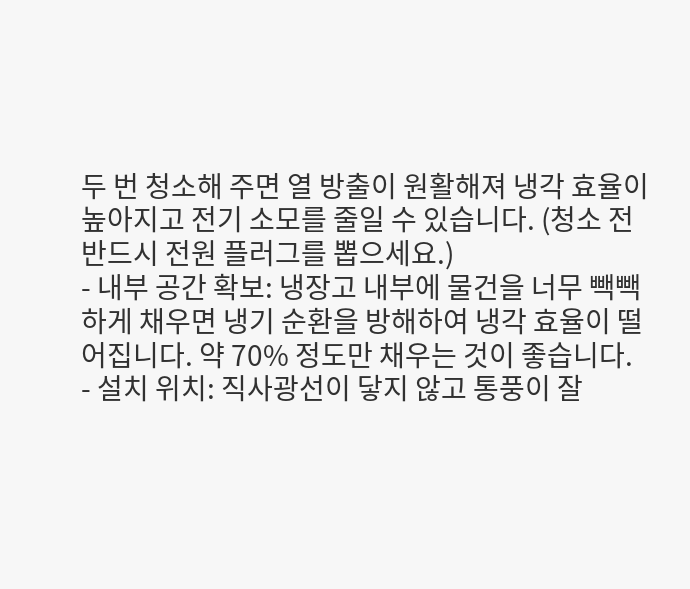두 번 청소해 주면 열 방출이 원활해져 냉각 효율이 높아지고 전기 소모를 줄일 수 있습니다. (청소 전 반드시 전원 플러그를 뽑으세요.)
- 내부 공간 확보: 냉장고 내부에 물건을 너무 빽빽하게 채우면 냉기 순환을 방해하여 냉각 효율이 떨어집니다. 약 70% 정도만 채우는 것이 좋습니다.
- 설치 위치: 직사광선이 닿지 않고 통풍이 잘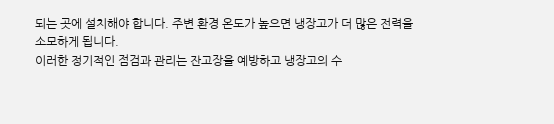되는 곳에 설치해야 합니다. 주변 환경 온도가 높으면 냉장고가 더 많은 전력을 소모하게 됩니다.
이러한 정기적인 점검과 관리는 잔고장을 예방하고 냉장고의 수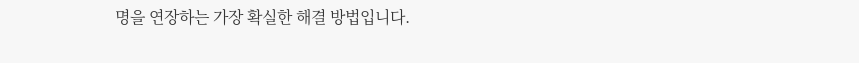명을 연장하는 가장 확실한 해결 방법입니다.